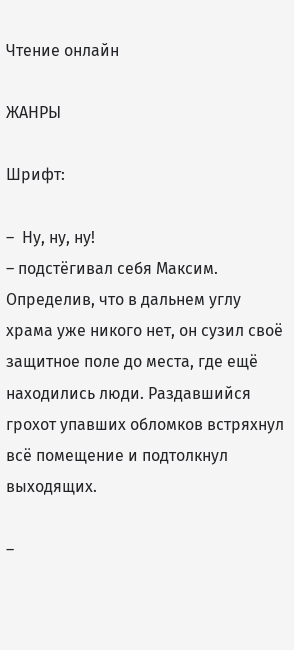Чтение онлайн

ЖАНРЫ

Шрифт:

–  Ну, ну, ну!
– подстёгивал себя Максим. Определив, что в дальнем углу храма уже никого нет, он сузил своё защитное поле до места, где ещё находились люди. Раздавшийся грохот упавших обломков встряхнул всё помещение и подтолкнул выходящих.

–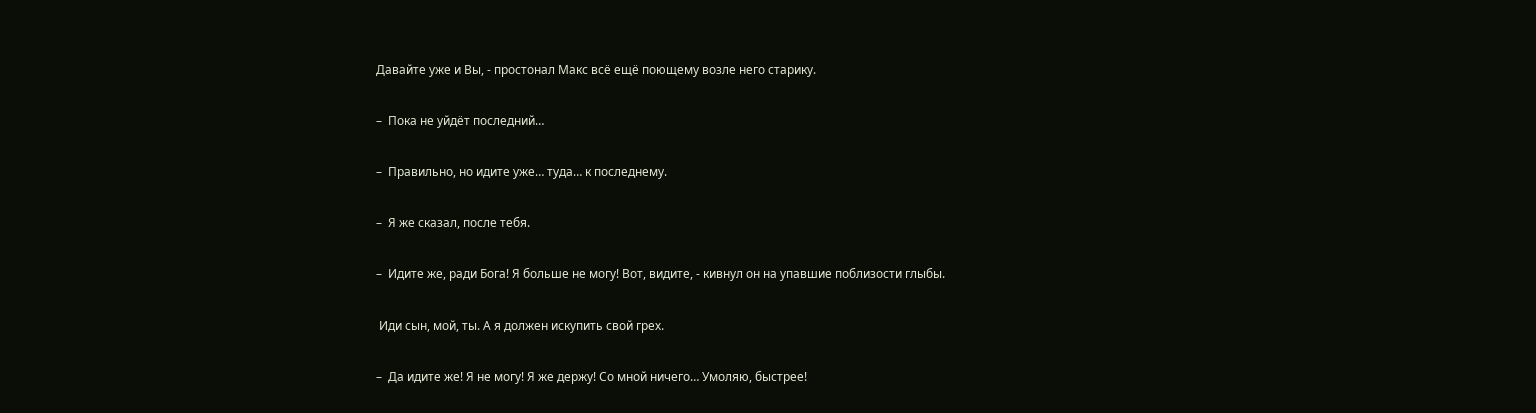Давайте уже и Вы, - простонал Макс всё ещё поющему возле него старику.

–  Пока не уйдёт последний…

–  Правильно, но идите уже… туда… к последнему.

–  Я же сказал, после тебя.

–  Идите же, ради Бога! Я больше не могу! Вот, видите, - кивнул он на упавшие поблизости глыбы.

 Иди сын, мой, ты. А я должен искупить свой грех.

–  Да идите же! Я не могу! Я же держу! Со мной ничего… Умоляю, быстрее!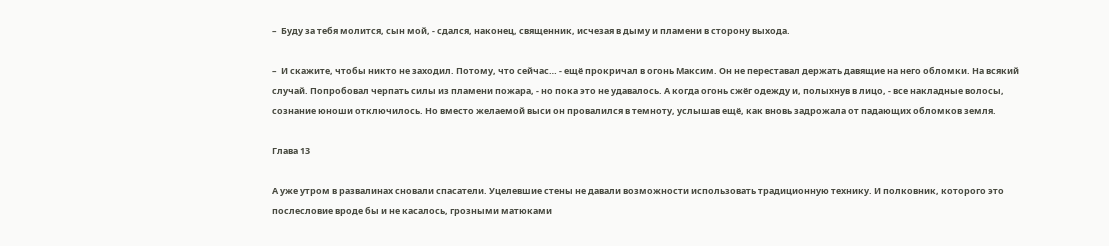–  Буду за тебя молится, сын мой, - сдался, наконец, священник, исчезая в дыму и пламени в сторону выхода.

–  И скажите, чтобы никто не заходил. Потому, что сейчас… - ещё прокричал в огонь Максим. Он не переставал держать давящие на него обломки. На всякий случай. Попробовал черпать силы из пламени пожара, - но пока это не удавалось. А когда огонь сжёг одежду и, полыхнув в лицо, - все накладные волосы, сознание юноши отключилось. Но вместо желаемой выси он провалился в темноту, услышав ещё, как вновь задрожала от падающих обломков земля.

Глава 13

А уже утром в развалинах сновали спасатели. Уцелевшие стены не давали возможности использовать традиционную технику. И полковник, которого это послесловие вроде бы и не касалось, грозными матюками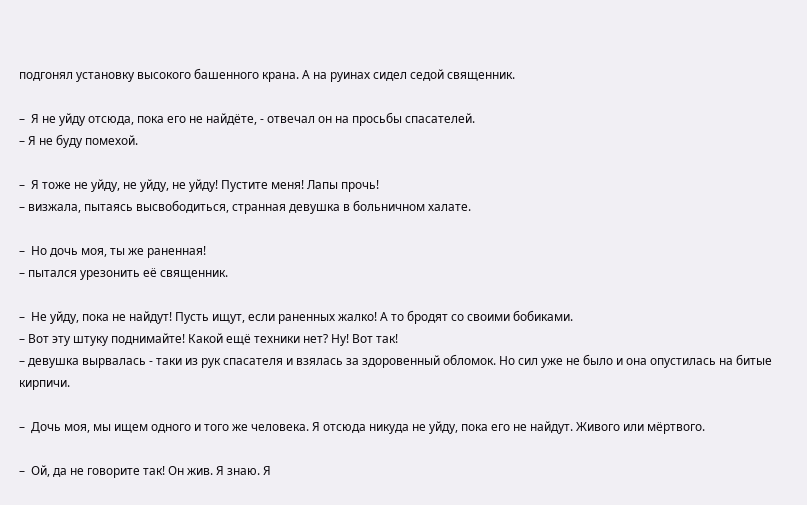подгонял установку высокого башенного крана. А на руинах сидел седой священник.

–  Я не уйду отсюда, пока его не найдёте, - отвечал он на просьбы спасателей.
– Я не буду помехой.

–  Я тоже не уйду, не уйду, не уйду! Пустите меня! Лапы прочь!
– визжала, пытаясь высвободиться, странная девушка в больничном халате.

–  Но дочь моя, ты же раненная!
– пытался урезонить её священник.

–  Не уйду, пока не найдут! Пусть ищут, если раненных жалко! А то бродят со своими бобиками.
– Вот эту штуку поднимайте! Какой ещё техники нет? Ну! Вот так!
– девушка вырвалась - таки из рук спасателя и взялась за здоровенный обломок. Но сил уже не было и она опустилась на битые кирпичи.

–  Дочь моя, мы ищем одного и того же человека. Я отсюда никуда не уйду, пока его не найдут. Живого или мёртвого.

–  Ой, да не говорите так! Он жив. Я знаю. Я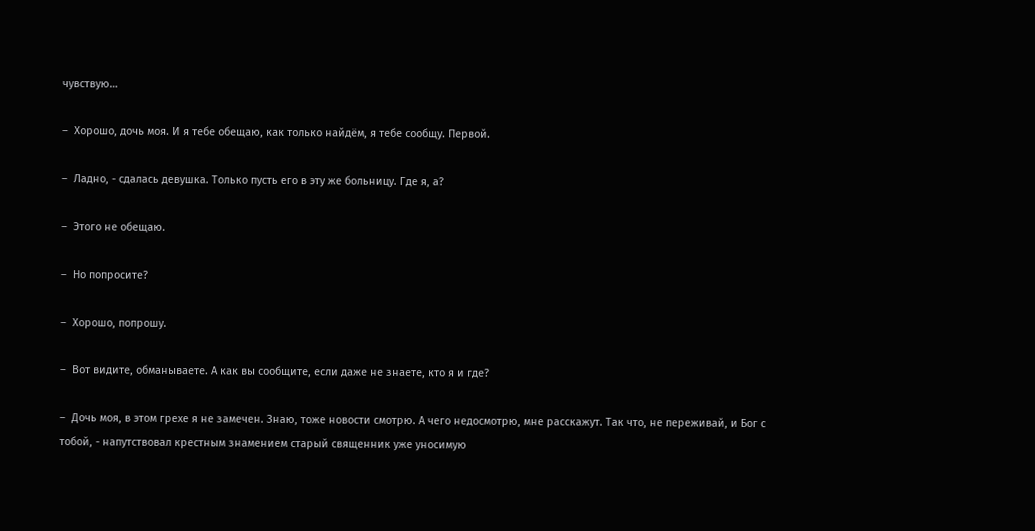чувствую…

–  Хорошо, дочь моя. И я тебе обещаю, как только найдём, я тебе сообщу. Первой.

–  Ладно, - сдалась девушка. Только пусть его в эту же больницу. Где я, а?

–  Этого не обещаю.

–  Но попросите?

–  Хорошо, попрошу.

–  Вот видите, обманываете. А как вы сообщите, если даже не знаете, кто я и где?

–  Дочь моя, в этом грехе я не замечен. Знаю, тоже новости смотрю. А чего недосмотрю, мне расскажут. Так что, не переживай, и Бог с тобой, - напутствовал крестным знамением старый священник уже уносимую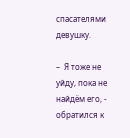спасателями девушку.

–  Я тоже не уйду, пока не найдём его, - обратился к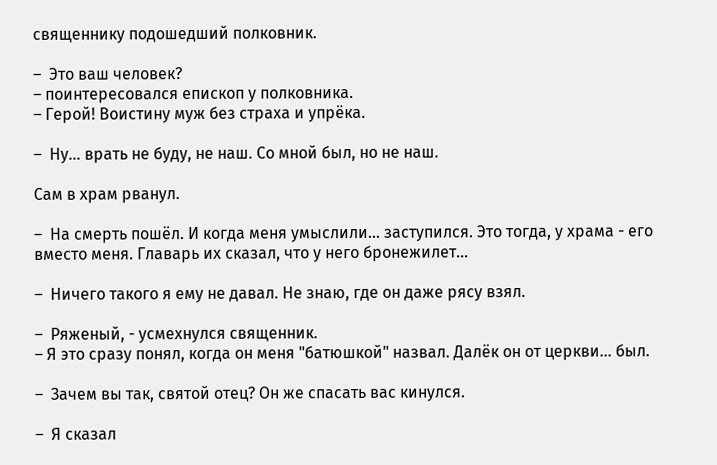священнику подошедший полковник.

–  Это ваш человек?
– поинтересовался епископ у полковника.
– Герой! Воистину муж без страха и упрёка.

–  Ну… врать не буду, не наш. Со мной был, но не наш.

Сам в храм рванул.

–  На смерть пошёл. И когда меня умыслили… заступился. Это тогда, у храма - его вместо меня. Главарь их сказал, что у него бронежилет…

–  Ничего такого я ему не давал. Не знаю, где он даже рясу взял.

–  Ряженый, - усмехнулся священник.
– Я это сразу понял, когда он меня "батюшкой" назвал. Далёк он от церкви… был.

–  Зачем вы так, святой отец? Он же спасать вас кинулся.

–  Я сказал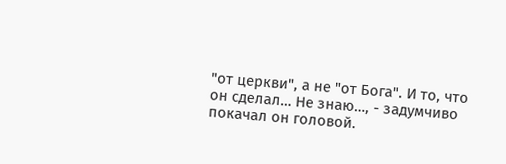"от церкви", а не "от Бога". И то, что он сделал… Не знаю…, - задумчиво покачал он головой.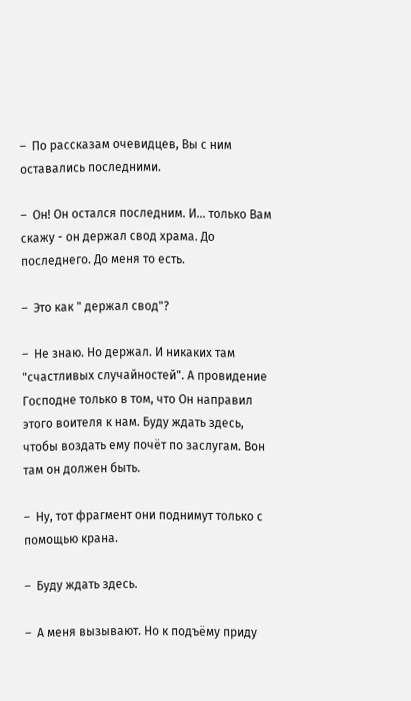–  По рассказам очевидцев, Вы с ним оставались последними.

–  Он! Он остался последним. И… только Вам скажу - он держал свод храма. До последнего. До меня то есть.

–  Это как " держал свод"?

–  Не знаю. Но держал. И никаких там "счастливых случайностей". А провидение Господне только в том, что Он направил этого воителя к нам. Буду ждать здесь, чтобы воздать ему почёт по заслугам. Вон там он должен быть.

–  Ну, тот фрагмент они поднимут только с помощью крана.

–  Буду ждать здесь.

–  А меня вызывают. Но к подъёму приду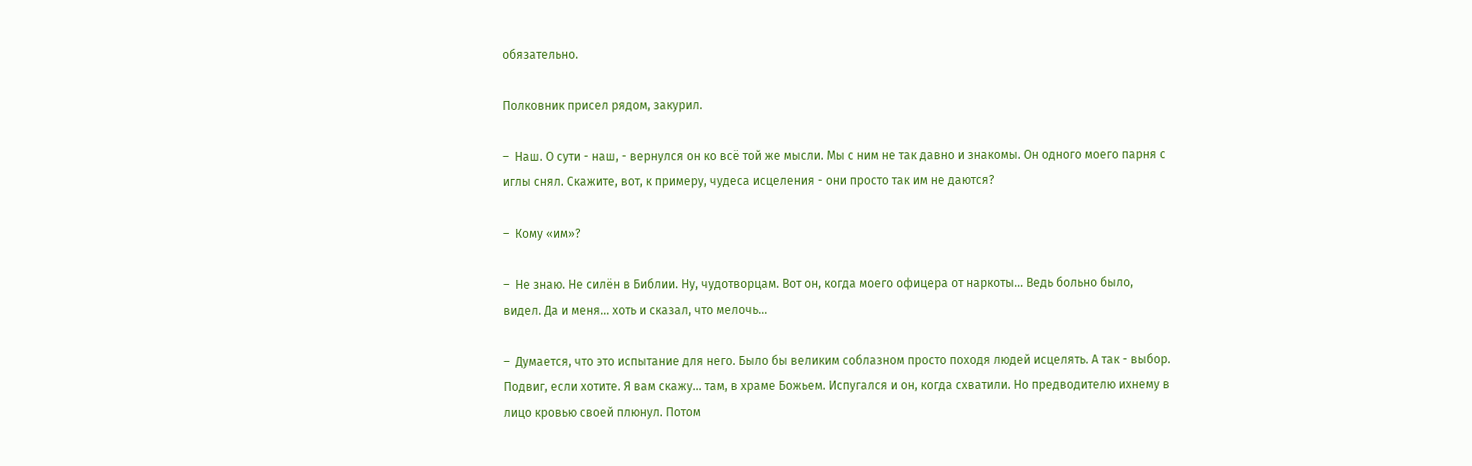обязательно.

Полковник присел рядом, закурил.

–  Наш. О сути - наш, - вернулся он ко всё той же мысли. Мы с ним не так давно и знакомы. Он одного моего парня с иглы снял. Скажите, вот, к примеру, чудеса исцеления - они просто так им не даются?

–  Кому «им»?

–  Не знаю. Не силён в Библии. Ну, чудотворцам. Вот он, когда моего офицера от наркоты… Ведь больно было, видел. Да и меня… хоть и сказал, что мелочь…

–  Думается, что это испытание для него. Было бы великим соблазном просто походя людей исцелять. А так - выбор. Подвиг, если хотите. Я вам скажу… там, в храме Божьем. Испугался и он, когда схватили. Но предводителю ихнему в лицо кровью своей плюнул. Потом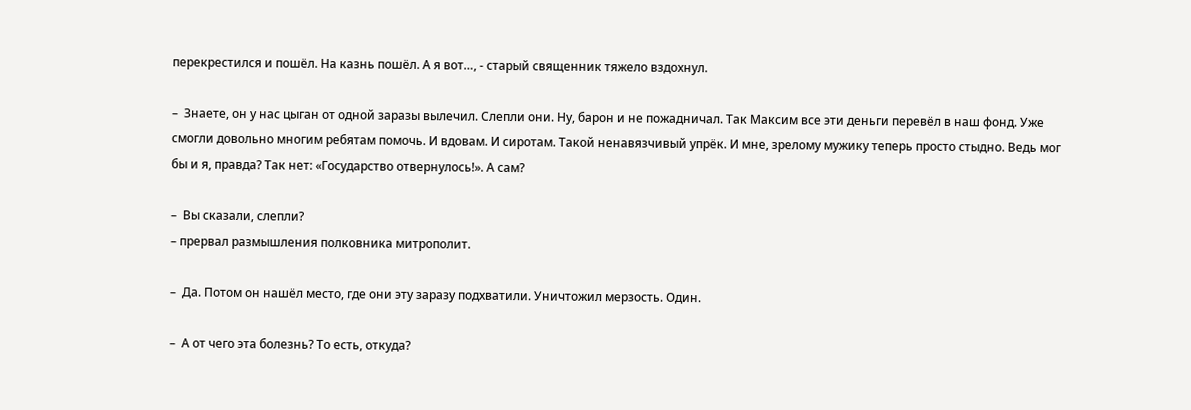перекрестился и пошёл. На казнь пошёл. А я вот…, - старый священник тяжело вздохнул.

–  Знаете, он у нас цыган от одной заразы вылечил. Слепли они. Ну, барон и не пожадничал. Так Максим все эти деньги перевёл в наш фонд. Уже смогли довольно многим ребятам помочь. И вдовам. И сиротам. Такой ненавязчивый упрёк. И мне, зрелому мужику теперь просто стыдно. Ведь мог бы и я, правда? Так нет: «Государство отвернулось!». А сам?

–  Вы сказали, слепли?
– прервал размышления полковника митрополит.

–  Да. Потом он нашёл место, где они эту заразу подхватили. Уничтожил мерзость. Один.

–  А от чего эта болезнь? То есть, откуда?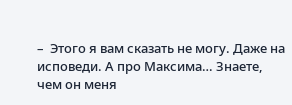–  Этого я вам сказать не могу. Даже на исповеди. А про Максима… Знаете, чем он меня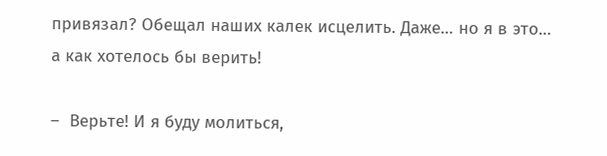привязал? Обещал наших калек исцелить. Даже… но я в это… а как хотелось бы верить!

–  Верьте! И я буду молиться,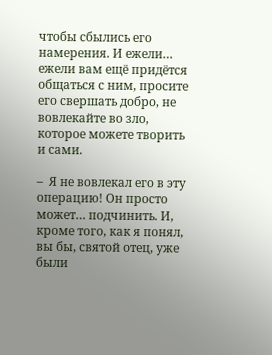чтобы сбылись его намерения. И ежели… ежели вам ещё придётся общаться с ним, просите его свершать добро, не вовлекайте во зло, которое можете творить и сами.

–  Я не вовлекал его в эту операцию! Он просто может… подчинить. И, кроме того, как я понял, вы бы, святой отец, уже были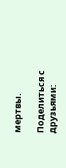мертвы.

Поделиться с друзьями: